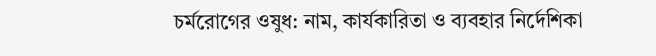চর্মরোগের ওষুধ: নাম, কার্যকারিতা ও ব্যবহার নির্দেশিকা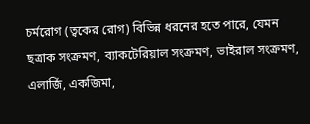চর্মরোগ (ত্বকের রোগ) বিভিন্ন ধরনের হতে পারে, যেমন ছত্রাক সংক্রমণ, ব্যাকটেরিয়াল সংক্রমণ, ভাইরাল সংক্রমণ, এলার্জি, একজিমা,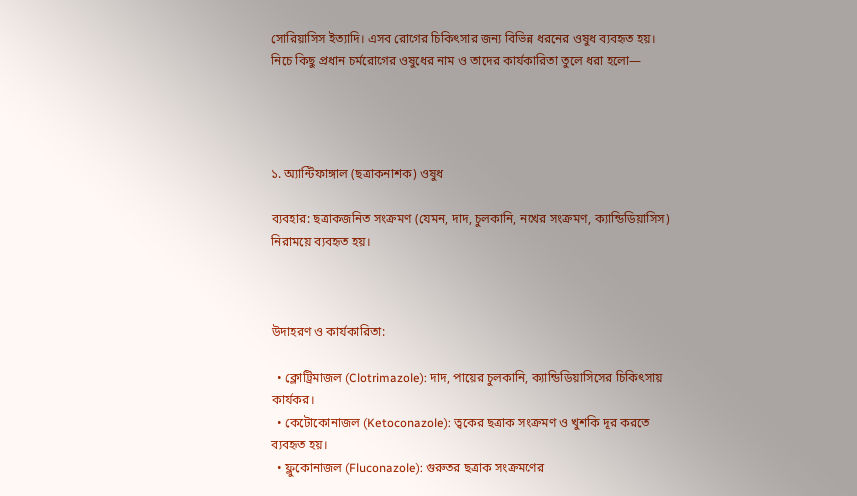সোরিয়াসিস ইত্যাদি। এসব রোগের চিকিৎসার জন্য বিভিন্ন ধরনের ওষুধ ব্যবহৃত হয়। নিচে কিছু প্রধান চর্মরোগের ওষুধের নাম ও তাদের কার্যকারিতা তুলে ধরা হলো—




১. অ্যান্টিফাঙ্গাল (ছত্রাকনাশক) ওষুধ

ব্যবহার: ছত্রাকজনিত সংক্রমণ (যেমন, দাদ, চুলকানি, নখের সংক্রমণ, ক্যান্ডিডিয়াসিস) নিরাময়ে ব্যবহৃত হয়।



উদাহরণ ও কার্যকারিতা:

  • ক্লোট্রিমাজল (Clotrimazole): দাদ, পায়ের চুলকানি, ক্যান্ডিডিয়াসিসের চিকিৎসায় কার্যকর।
  • কেটোকোনাজল (Ketoconazole): ত্বকের ছত্রাক সংক্রমণ ও খুশকি দূর করতে ব্যবহৃত হয়।
  • ফ্লুকোনাজল (Fluconazole): গুরুতর ছত্রাক সংক্রমণের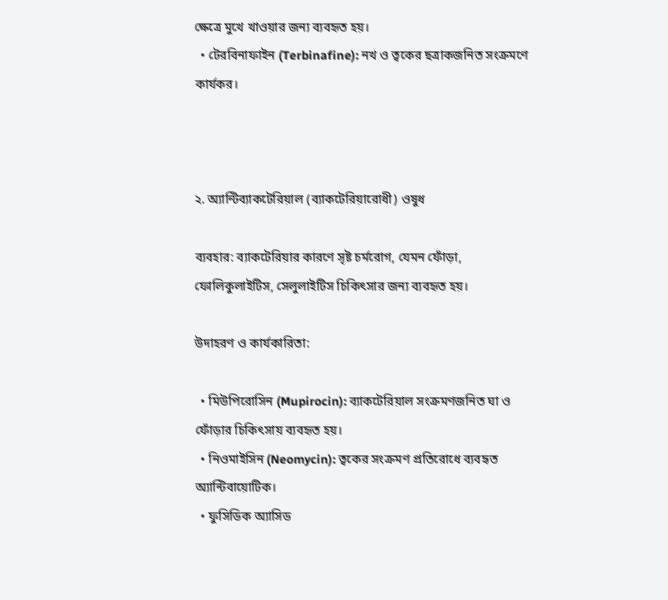ক্ষেত্রে মুখে খাওয়ার জন্য ব্যবহৃত হয়।
  • টেরবিনাফাইন (Terbinafine): নখ ও ত্বকের ছত্রাকজনিত সংক্রমণে কার্যকর।



২. অ্যান্টিব্যাকটেরিয়াল (ব্যাকটেরিয়ারোধী) ওষুধ

ব্যবহার: ব্যাকটেরিয়ার কারণে সৃষ্ট চর্মরোগ, যেমন ফোঁড়া, ফোলিকুলাইটিস, সেলুলাইটিস চিকিৎসার জন্য ব্যবহৃত হয়।

উদাহরণ ও কার্যকারিতা:

  • মিউপিরোসিন (Mupirocin): ব্যাকটেরিয়াল সংক্রমণজনিত ঘা ও ফোঁড়ার চিকিৎসায় ব্যবহৃত হয়।
  • নিওমাইসিন (Neomycin): ত্বকের সংক্রমণ প্রতিরোধে ব্যবহৃত অ্যান্টিবায়োটিক।
  • ফুসিডিক অ্যাসিড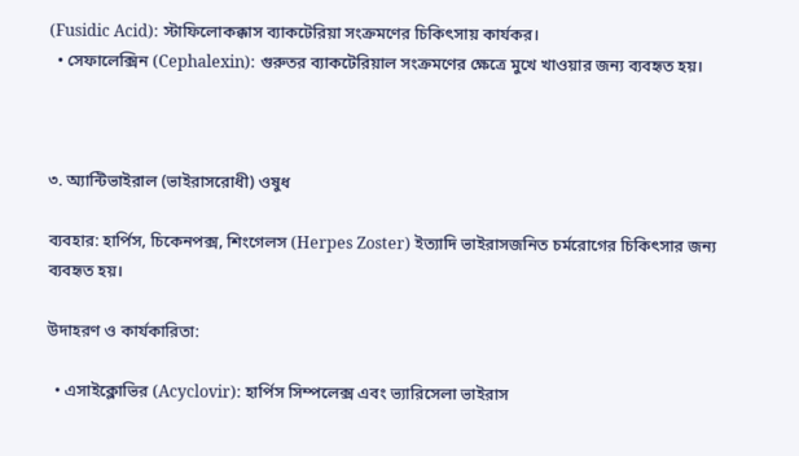(Fusidic Acid): স্টাফিলোকক্কাস ব্যাকটেরিয়া সংক্রমণের চিকিৎসায় কার্যকর।
  • সেফালেক্সিন (Cephalexin): গুরুতর ব্যাকটেরিয়াল সংক্রমণের ক্ষেত্রে মুখে খাওয়ার জন্য ব্যবহৃত হয়।



৩. অ্যান্টিভাইরাল (ভাইরাসরোধী) ওষুধ

ব্যবহার: হার্পিস, চিকেনপক্স, শিংগেলস (Herpes Zoster) ইত্যাদি ভাইরাসজনিত চর্মরোগের চিকিৎসার জন্য ব্যবহৃত হয়।

উদাহরণ ও কার্যকারিতা:

  • এসাইক্লোভির (Acyclovir): হার্পিস সিম্পলেক্স এবং ভ্যারিসেলা ভাইরাস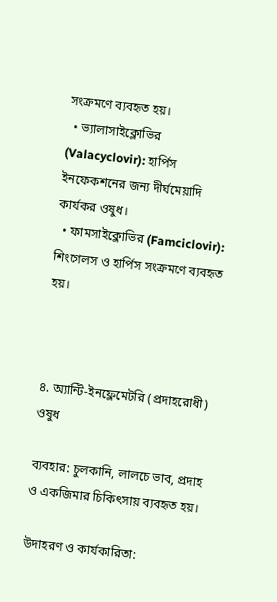সংক্রমণে ব্যবহৃত হয়।
  • ভ্যালাসাইক্লোভির (Valacyclovir): হার্পিস ইনফেকশনের জন্য দীর্ঘমেয়াদি কার্যকর ওষুধ।
  • ফামসাইক্লোভির (Famciclovir): শিংগেলস ও হার্পিস সংক্রমণে ব্যবহৃত হয়।



৪. অ্যান্টি-ইনফ্লেমেটরি (প্রদাহরোধী) ওষুধ

ব্যবহার: চুলকানি, লালচে ভাব, প্রদাহ ও একজিমার চিকিৎসায় ব্যবহৃত হয়।

উদাহরণ ও কার্যকারিতা: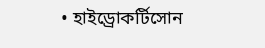• হাইড্রোকর্টিসোন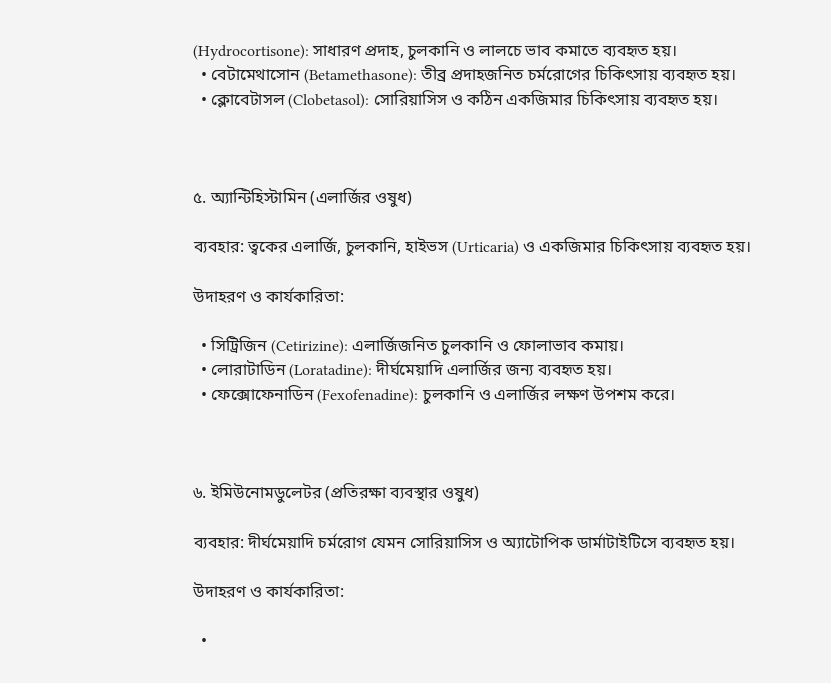(Hydrocortisone): সাধারণ প্রদাহ, চুলকানি ও লালচে ভাব কমাতে ব্যবহৃত হয়।
  • বেটামেথাসোন (Betamethasone): তীব্র প্রদাহজনিত চর্মরোগের চিকিৎসায় ব্যবহৃত হয়।
  • ক্লোবেটাসল (Clobetasol): সোরিয়াসিস ও কঠিন একজিমার চিকিৎসায় ব্যবহৃত হয়।



৫. অ্যান্টিহিস্টামিন (এলার্জির ওষুধ)

ব্যবহার: ত্বকের এলার্জি, চুলকানি, হাইভস (Urticaria) ও একজিমার চিকিৎসায় ব্যবহৃত হয়।

উদাহরণ ও কার্যকারিতা:

  • সিট্রিজিন (Cetirizine): এলার্জিজনিত চুলকানি ও ফোলাভাব কমায়।
  • লোরাটাডিন (Loratadine): দীর্ঘমেয়াদি এলার্জির জন্য ব্যবহৃত হয়।
  • ফেক্সোফেনাডিন (Fexofenadine): চুলকানি ও এলার্জির লক্ষণ উপশম করে।



৬. ইমিউনোমডুলেটর (প্রতিরক্ষা ব্যবস্থার ওষুধ)

ব্যবহার: দীর্ঘমেয়াদি চর্মরোগ যেমন সোরিয়াসিস ও অ্যাটোপিক ডার্মাটাইটিসে ব্যবহৃত হয়।

উদাহরণ ও কার্যকারিতা:

  •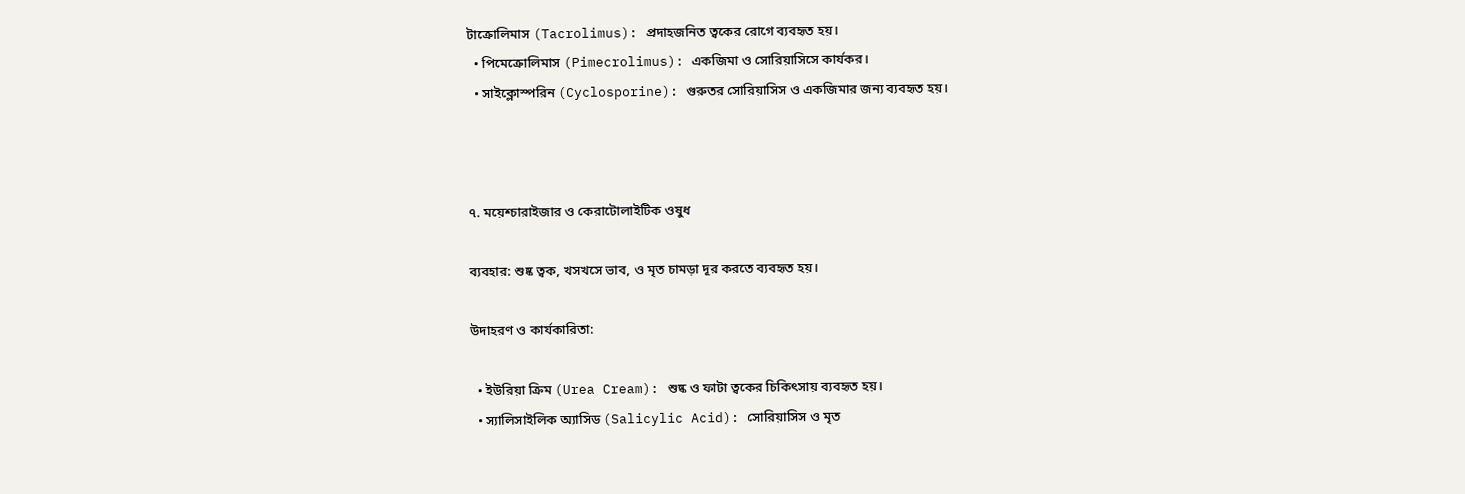টাক্রোলিমাস (Tacrolimus): প্রদাহজনিত ত্বকের রোগে ব্যবহৃত হয়।
  • পিমেক্রোলিমাস (Pimecrolimus): একজিমা ও সোরিয়াসিসে কার্যকর।
  • সাইক্লোস্পরিন (Cyclosporine): গুরুতর সোরিয়াসিস ও একজিমার জন্য ব্যবহৃত হয়।



৭. ময়েশ্চারাইজার ও কেরাটোলাইটিক ওষুধ

ব্যবহার: শুষ্ক ত্বক, খসখসে ভাব, ও মৃত চামড়া দূর করতে ব্যবহৃত হয়।

উদাহরণ ও কার্যকারিতা:

  • ইউরিয়া ক্রিম (Urea Cream): শুষ্ক ও ফাটা ত্বকের চিকিৎসায় ব্যবহৃত হয়।
  • স্যালিসাইলিক অ্যাসিড (Salicylic Acid): সোরিয়াসিস ও মৃত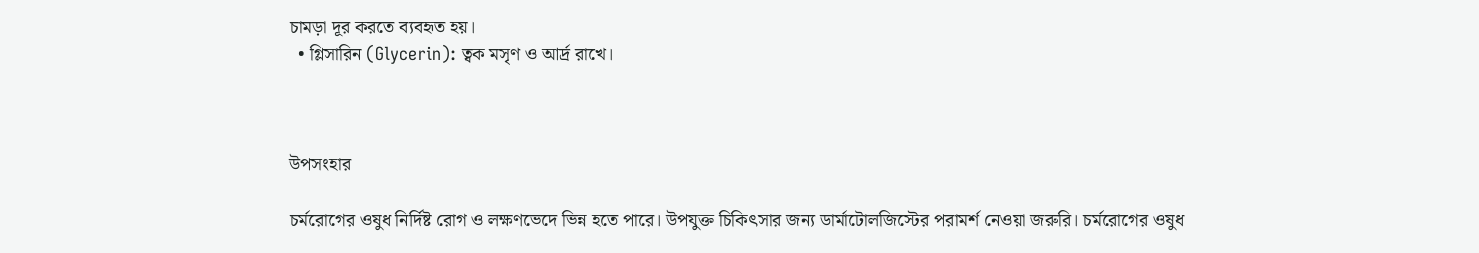চামড়া দূর করতে ব্যবহৃত হয়।
  • গ্লিসারিন (Glycerin): ত্বক মসৃণ ও আর্দ্র রাখে।



উপসংহার

চর্মরোগের ওষুধ নির্দিষ্ট রোগ ও লক্ষণভেদে ভিন্ন হতে পারে। উপযুক্ত চিকিৎসার জন্য ডার্মাটোলজিস্টের পরামর্শ নেওয়া জরুরি। চর্মরোগের ওষুধ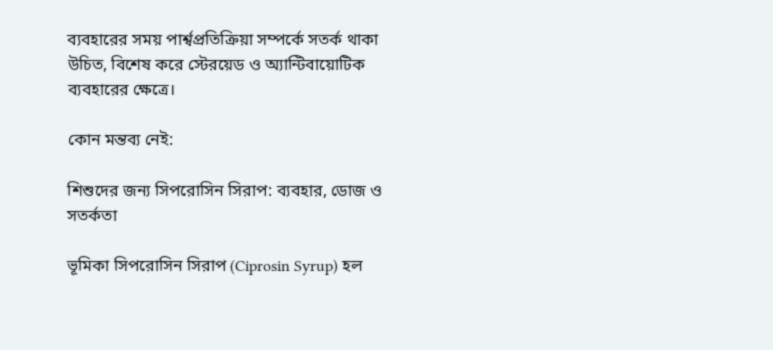ব্যবহারের সময় পার্শ্বপ্রতিক্রিয়া সম্পর্কে সতর্ক থাকা উচিত, বিশেষ করে স্টেরয়েড ও অ্যান্টিবায়োটিক ব্যবহারের ক্ষেত্রে।

কোন মন্তব্য নেই:

শিশুদের জন্য সিপরোসিন সিরাপ: ব্যবহার, ডোজ ও সতর্কতা

ভূমিকা সিপরোসিন সিরাপ (Ciprosin Syrup) হল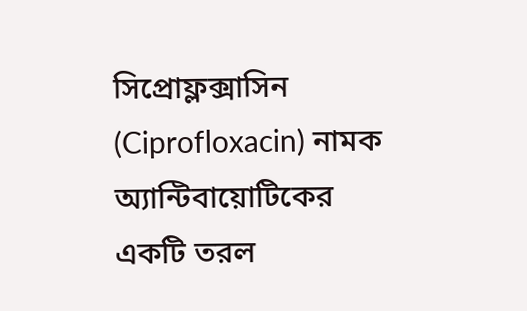সিপ্রোফ্লক্সাসিন (Ciprofloxacin) নামক অ্যান্টিবায়োটিকের একটি তরল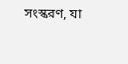সংস্করণ, যা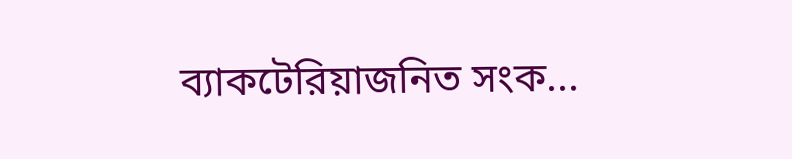ব্যাকটেরিয়াজনিত সংক...